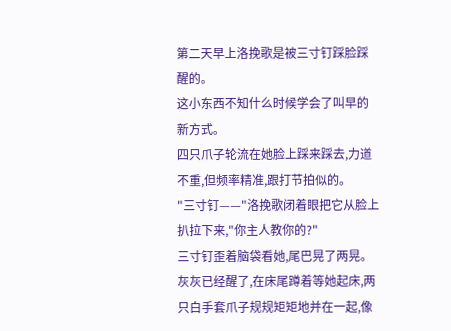第二天早上洛挽歌是被三寸钉踩脸踩醒的。
这小东西不知什么时候学会了叫早的新方式。
四只爪子轮流在她脸上踩来踩去,力道不重,但频率精准,跟打节拍似的。
"三寸钉——"洛挽歌闭着眼把它从脸上扒拉下来,"你主人教你的?"
三寸钉歪着脑袋看她,尾巴晃了两晃。
灰灰已经醒了,在床尾蹲着等她起床,两只白手套爪子规规矩矩地并在一起,像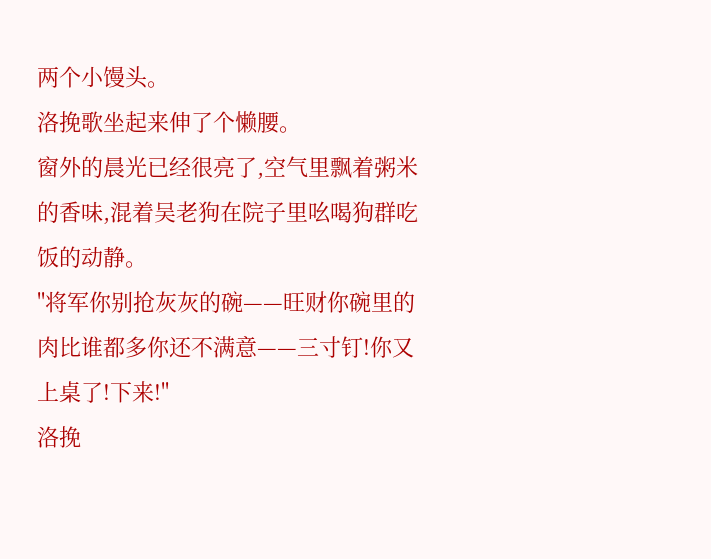两个小馒头。
洛挽歌坐起来伸了个懒腰。
窗外的晨光已经很亮了,空气里飘着粥米的香味,混着吴老狗在院子里吆喝狗群吃饭的动静。
"将军你别抢灰灰的碗——旺财你碗里的肉比谁都多你还不满意——三寸钉!你又上桌了!下来!"
洛挽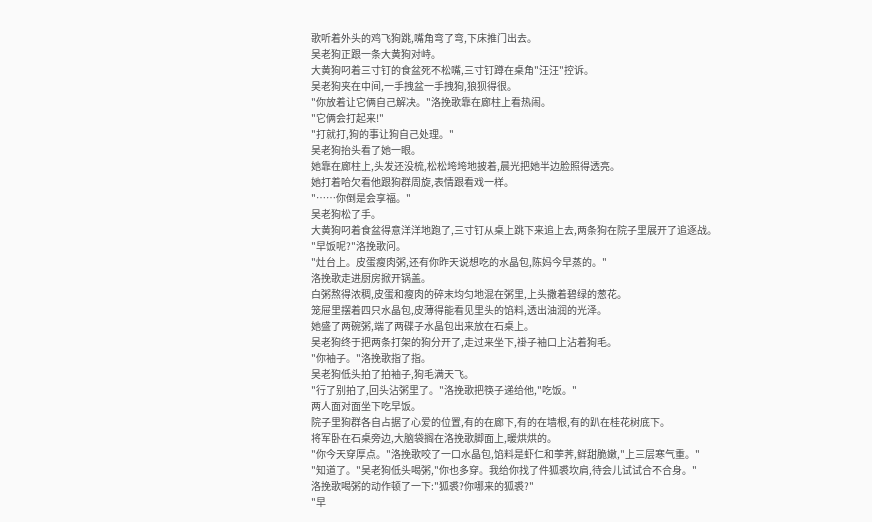歌听着外头的鸡飞狗跳,嘴角弯了弯,下床推门出去。
吴老狗正跟一条大黄狗对峙。
大黄狗叼着三寸钉的食盆死不松嘴,三寸钉蹲在桌角"汪汪"控诉。
吴老狗夹在中间,一手拽盆一手拽狗,狼狈得很。
"你放着让它俩自己解决。"洛挽歌靠在廊柱上看热闹。
"它俩会打起来!"
"打就打,狗的事让狗自己处理。"
吴老狗抬头看了她一眼。
她靠在廊柱上,头发还没梳,松松垮垮地披着,晨光把她半边脸照得透亮。
她打着哈欠看他跟狗群周旋,表情跟看戏一样。
"……你倒是会享福。"
吴老狗松了手。
大黄狗叼着食盆得意洋洋地跑了,三寸钉从桌上跳下来追上去,两条狗在院子里展开了追逐战。
"早饭呢?"洛挽歌问。
"灶台上。皮蛋瘦肉粥,还有你昨天说想吃的水晶包,陈妈今早蒸的。"
洛挽歌走进厨房掀开锅盖。
白粥熬得浓稠,皮蛋和瘦肉的碎末均匀地混在粥里,上头撒着碧绿的葱花。
笼屉里摆着四只水晶包,皮薄得能看见里头的馅料,透出油润的光泽。
她盛了两碗粥,端了两碟子水晶包出来放在石桌上。
吴老狗终于把两条打架的狗分开了,走过来坐下,褂子袖口上沾着狗毛。
"你袖子。"洛挽歌指了指。
吴老狗低头拍了拍袖子,狗毛满天飞。
"行了别拍了,回头沾粥里了。"洛挽歌把筷子递给他,"吃饭。"
两人面对面坐下吃早饭。
院子里狗群各自占据了心爱的位置,有的在廊下,有的在墙根,有的趴在桂花树底下。
将军卧在石桌旁边,大脑袋搁在洛挽歌脚面上,暖烘烘的。
"你今天穿厚点。"洛挽歌咬了一口水晶包,馅料是虾仁和荸荠,鲜甜脆嫩,"上三层寒气重。"
"知道了。"吴老狗低头喝粥,"你也多穿。我给你找了件狐裘坎肩,待会儿试试合不合身。"
洛挽歌喝粥的动作顿了一下:"狐裘?你哪来的狐裘?"
"早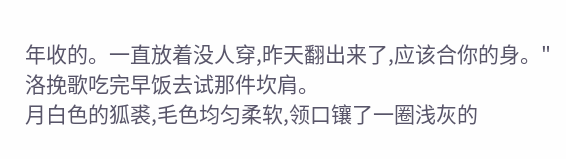年收的。一直放着没人穿,昨天翻出来了,应该合你的身。"
洛挽歌吃完早饭去试那件坎肩。
月白色的狐裘,毛色均匀柔软,领口镶了一圈浅灰的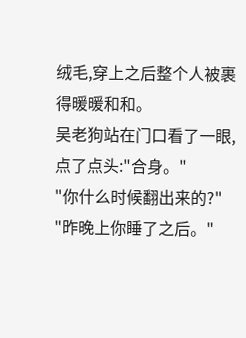绒毛,穿上之后整个人被裹得暖暖和和。
吴老狗站在门口看了一眼,点了点头:"合身。"
"你什么时候翻出来的?"
"昨晚上你睡了之后。"